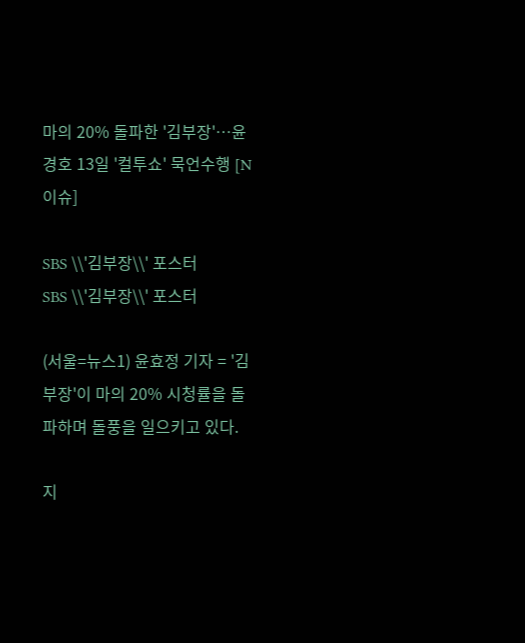마의 20% 돌파한 '김부장'…윤경호 13일 '컬투쇼' 묵언수행 [N이슈]

SBS \\'김부장\\' 포스터
SBS \\'김부장\\' 포스터

(서울=뉴스1) 윤효정 기자 = '김부장'이 마의 20% 시청률을 돌파하며 돌풍을 일으키고 있다.

지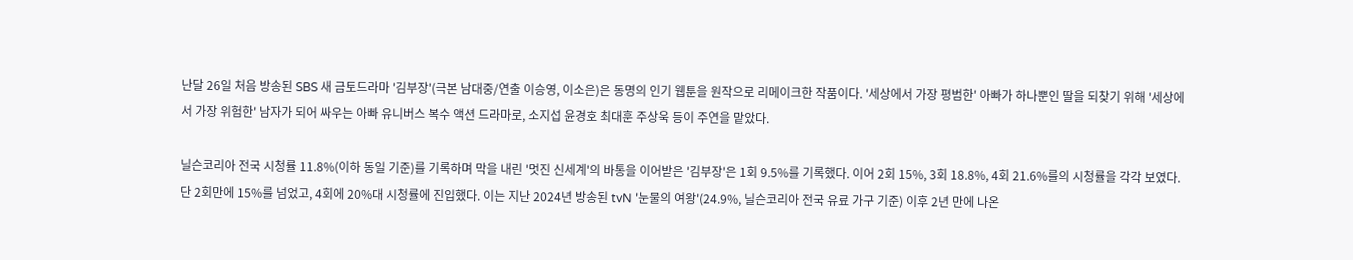난달 26일 처음 방송된 SBS 새 금토드라마 '김부장'(극본 남대중/연출 이승영, 이소은)은 동명의 인기 웹툰을 원작으로 리메이크한 작품이다. '세상에서 가장 평범한' 아빠가 하나뿐인 딸을 되찾기 위해 '세상에서 가장 위험한' 남자가 되어 싸우는 아빠 유니버스 복수 액션 드라마로, 소지섭 윤경호 최대훈 주상욱 등이 주연을 맡았다.

닐슨코리아 전국 시청률 11.8%(이하 동일 기준)를 기록하며 막을 내린 '멋진 신세계'의 바통을 이어받은 '김부장'은 1회 9.5%를 기록했다. 이어 2회 15%, 3회 18.8%, 4회 21.6%를의 시청률을 각각 보였다. 단 2회만에 15%를 넘었고, 4회에 20%대 시청률에 진입했다. 이는 지난 2024년 방송된 tvN '눈물의 여왕'(24.9%, 닐슨코리아 전국 유료 가구 기준) 이후 2년 만에 나온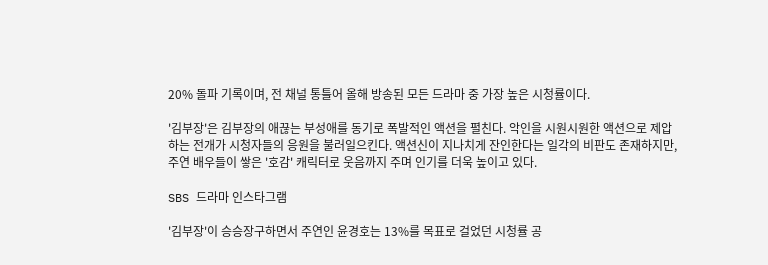20% 돌파 기록이며, 전 채널 통틀어 올해 방송된 모든 드라마 중 가장 높은 시청률이다.

'김부장'은 김부장의 애끊는 부성애를 동기로 폭발적인 액션을 펼친다. 악인을 시원시원한 액션으로 제압하는 전개가 시청자들의 응원을 불러일으킨다. 액션신이 지나치게 잔인한다는 일각의 비판도 존재하지만, 주연 배우들이 쌓은 '호감' 캐릭터로 웃음까지 주며 인기를 더욱 높이고 있다.

SBS 드라마 인스타그램

'김부장'이 승승장구하면서 주연인 윤경호는 13%를 목표로 걸었던 시청률 공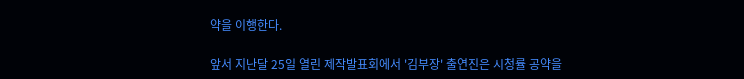약을 이행한다.

앞서 지난달 25일 열린 제작발표회에서 '김부장' 출연진은 시청률 공약을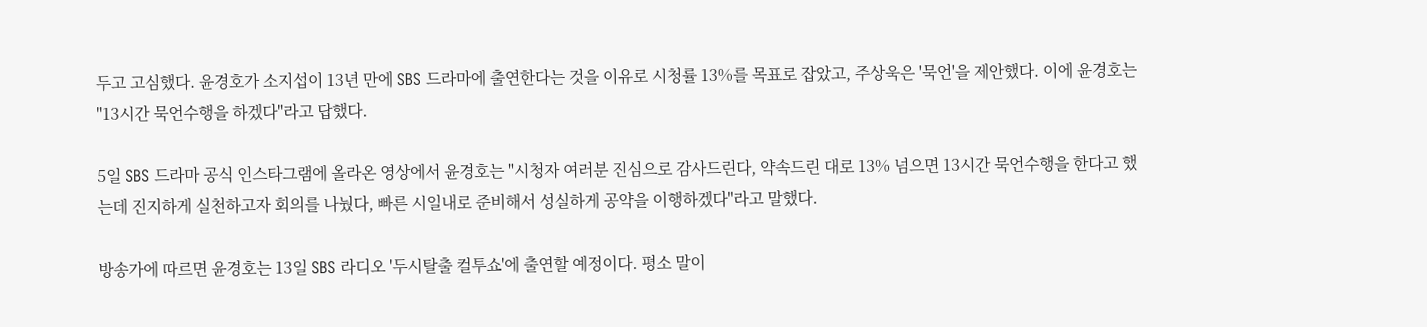두고 고심했다. 윤경호가 소지섭이 13년 만에 SBS 드라마에 출연한다는 것을 이유로 시청률 13%를 목표로 잡았고, 주상욱은 '묵언'을 제안했다. 이에 윤경호는 "13시간 묵언수행을 하겠다"라고 답했다.

5일 SBS 드라마 공식 인스타그램에 올라온 영상에서 윤경호는 "시청자 여러분 진심으로 감사드린다, 약속드린 대로 13% 넘으면 13시간 묵언수행을 한다고 했는데 진지하게 실천하고자 회의를 나눴다, 빠른 시일내로 준비해서 성실하게 공약을 이행하겠다"라고 말했다.

방송가에 따르면 윤경호는 13일 SBS 라디오 '두시탈출 컬투쇼'에 출연할 예정이다. 평소 말이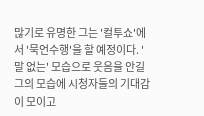많기로 유명한 그는 '컬투쇼'에서 '묵언수행'을 할 예정이다. '말 없는' 모습으로 웃음을 안길 그의 모습에 시청자들의 기대감이 모이고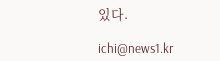있다.

ichi@news1.kr